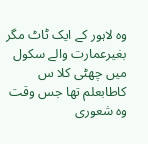وہ لاہور کے ایک ٹاٹ مگر
بغیرعمارت والے سکول میں چھٹی کلا س کاطابعلم تھا جس وقت وہ شعوری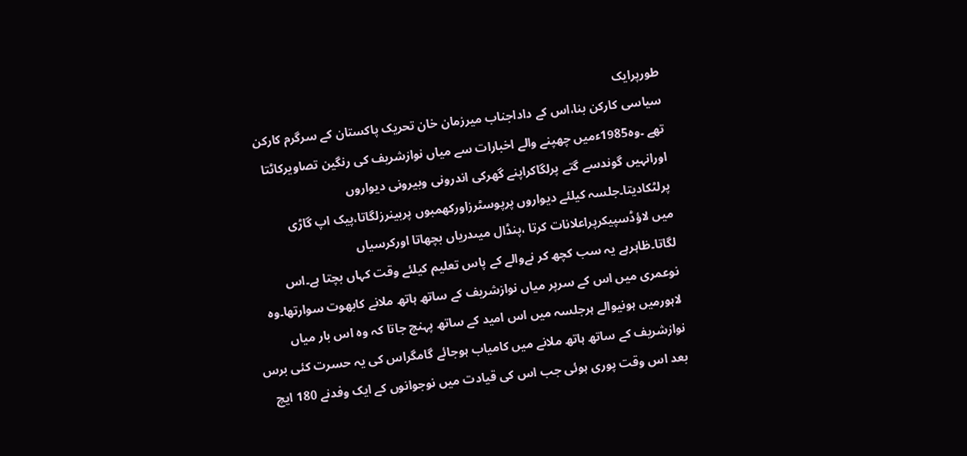طورپرایک
سیاسی کارکن بنا،اس کے داداجناب میرزمان خان تحریک پاکستان کے سرگرم کارکن
تھے ۔وہ1985ءمیں چھپنے والے اخبارات سے میاں نوازشریف کی رنگین تصاویرکاٹتا
اورانہیں گوندسے گتے پرلگاکراپنے گھرکی اندرونی وبیرونی دیواروں
پرلٹکادیتا۔جلسہ کیلئے دیواروں پرپوسٹرزاورکھمبوں پربینرزلگاتا،پیک اپ گاڑی
میں لاؤڈسپیکرپراعلانات کرتا ،پنڈال میںدریاں بچھاتا اورکرسیاں
لگاتا۔ظاہرہے یہ سب کچھ کر نےوالے کے پاس تعلیم کیلئے وقت کہاں بچتا ہے۔اس
نوعمری میں اس کے سرپر میاں نوازشریف کے ساتھ ہاتھ ملانے کابھوت سوارتھا۔وہ
لاہورمیں ہونیوالے ہرجلسہ میں اس امید کے ساتھ پہنچ جاتا کہ وہ اس بار میاں
نوازشریف کے ساتھ ہاتھ ملانے میں کامیاب ہوجائے گامگراس کی یہ حسرت کئی برس
بعد اس وقت پوری ہوئی جب اس کی قیادت میں نوجوانوں کے ایک وفدنے 180 ایچ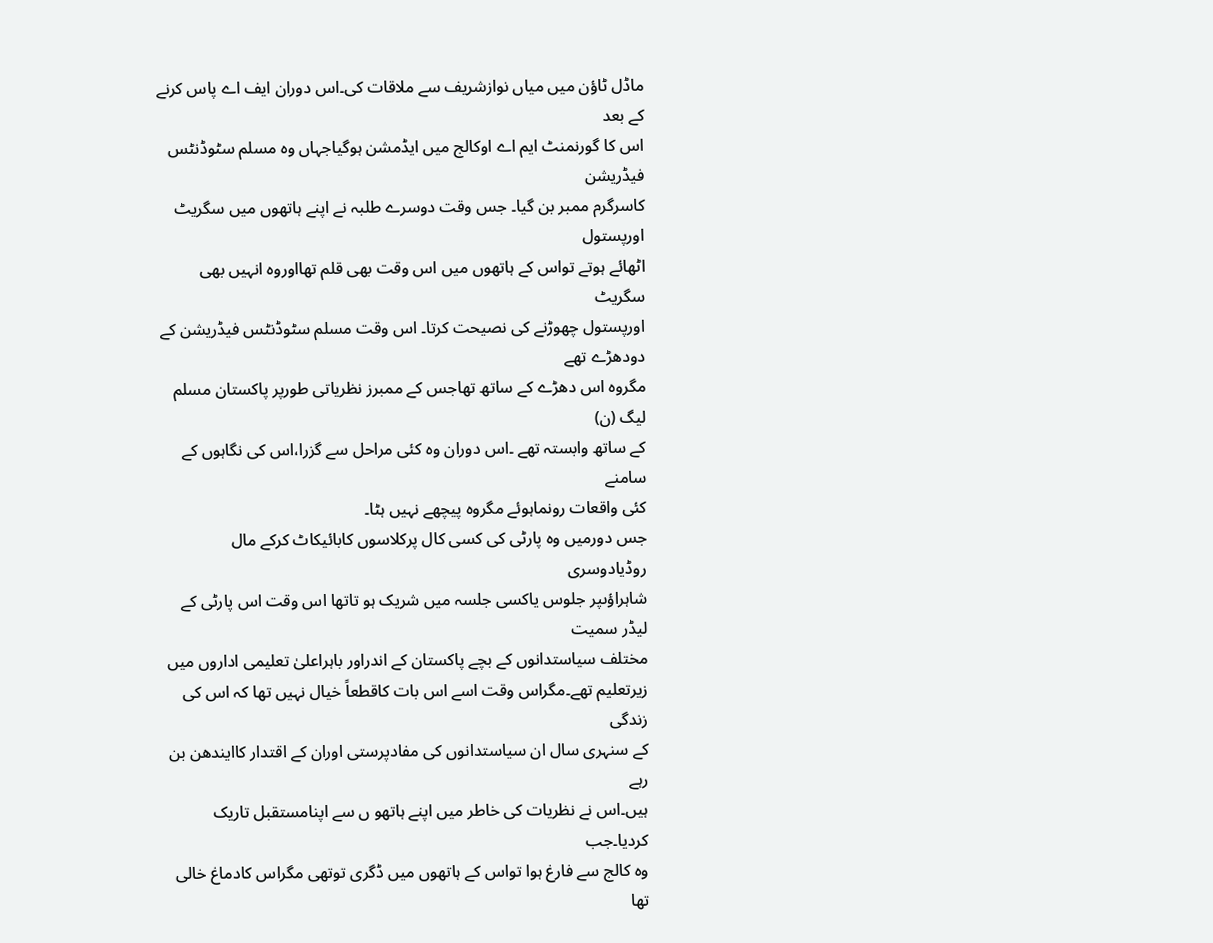ماڈل ٹاؤن میں میاں نوازشریف سے ملاقات کی۔اس دوران ایف اے پاس کرنے کے بعد
اس کا گورنمنٹ ایم اے اوکالج میں ایڈمشن ہوگیاجہاں وہ مسلم سٹوڈنٹس فیڈریشن
کاسرگرم ممبر بن گیا۔ جس وقت دوسرے طلبہ نے اپنے ہاتھوں میں سگریٹ اورپستول
اٹھائے ہوتے تواس کے ہاتھوں میں اس وقت بھی قلم تھااوروہ انہیں بھی سگریٹ
اورپستول چھوڑنے کی نصیحت کرتا۔ اس وقت مسلم سٹوڈنٹس فیڈریشن کے دودھڑے تھے
مگروہ اس دھڑے کے ساتھ تھاجس کے ممبرز نظریاتی طورپر پاکستان مسلم لیگ (ن)
کے ساتھ وابستہ تھے ۔اس دوران وہ کئی مراحل سے گزرا،اس کی نگاہوں کے سامنے
کئی واقعات رونماہوئے مگروہ پیچھے نہیں ہٹا۔
جس دورمیں وہ پارٹی کی کسی کال پرکلاسوں کابائیکاٹ کرکے مال روڈیادوسری
شاہراؤںپر جلوس یاکسی جلسہ میں شریک ہو تاتھا اس وقت اس پارٹی کے لیڈر سمیت
مختلف سیاستدانوں کے بچے پاکستان کے اندراور باہراعلیٰ تعلیمی اداروں میں
زیرتعلیم تھے۔مگراس وقت اسے اس بات کاقطعاً خیال نہیں تھا کہ اس کی زندگی
کے سنہری سال ان سیاستدانوں کی مفادپرستی اوران کے اقتدار کاایندھن بن رہے
ہیں۔اس نے نظریات کی خاطر میں اپنے ہاتھو ں سے اپنامستقبل تاریک کردیا۔جب
وہ کالج سے فارغ ہوا تواس کے ہاتھوں میں ڈگری توتھی مگراس کادماغ خالی تھا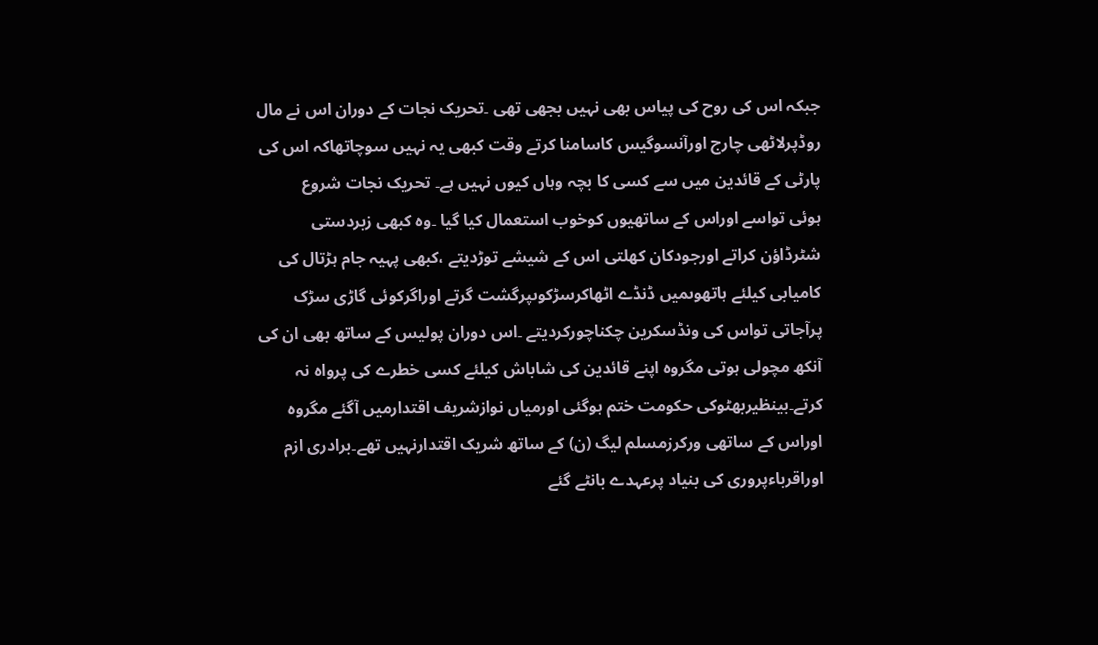جبکہ اس کی روح کی پیاس بھی نہیں بجھی تھی ۔تحریک نجات کے دوران اس نے مال
روڈپرلاٹھی چارج اورآنسوگیس کاسامنا کرتے وقت کبھی یہ نہیں سوچاتھاکہ اس کی
پارٹی کے قائدین میں سے کسی کا بچہ وہاں کیوں نہیں ہے۔ تحریک نجات شروع
ہوئی تواسے اوراس کے ساتھیوں کوخوب استعمال کیا گیا ۔وہ کبھی زبردستی
شٹرڈاؤن کراتے اورجودکان کھلتی اس کے شیشے توڑدیتے ،کبھی پہیہ جام ہڑتال کی
کامیابی کیلئے ہاتھوںمیں ڈنڈے اٹھاکرسڑکوںپرگشت گرتے اوراگرکوئی گاڑی سڑک
پرآجاتی تواس کی ونڈسکرین چکناچورکردیتے ۔اس دوران پولیس کے ساتھ بھی ان کی
آنکھ مچولی ہوتی مگروہ اپنے قائدین کی شاباش کیلئے کسی خطرے کی پرواہ نہ
کرتے۔بینظیربھٹوکی حکومت ختم ہوگئی اورمیاں نوازشریف اقتدارمیں آگئے مگروہ
اوراس کے ساتھی ورکرزمسلم لیگ (ن) کے ساتھ شریک اقتدارنہیں تھے۔برادری ازم
اوراقرباءپروری کی بنیاد پرعہدے بانٹے گئے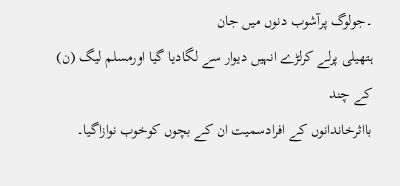۔جولوگ پرآشوب دنوں میں جان
ہتھیلی پرلے کرلڑے انہیں دیوار سے لگادیا گیا اورمسلم لیگ (ن) کے چند
بااثرخاندانوں کے افرادسمیت ان کے بچوں کوخوب نوازاگیا۔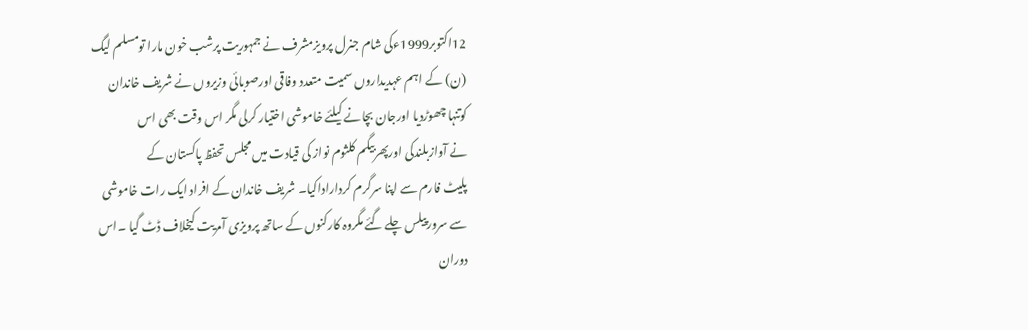12اکتوبر1999ءکی شام جنرل پرویزمشرف نے جمہوریت پرشب خون مارا تومسلم لیگ
(ن) کے اہم عہدیداروں سمیت متعدد وفاقی اورصوبائی وزیروں نے شریف خاندان
کوتنہا چھوڑدیا اورجان بچانے کیلئے خاموشی اختیار کرلی مگر اس وقت بھی اس
نے آوازبلندکی اورپھربیگم کلثوم نواز کی قیادت میں مجلس تحفظ پاکستان کے
پلیٹ فارم سے اپنا سرگرم کرداراداکیا۔ شریف خاندان کے افراد ایک رات خاموشی
سے سرورپیلس چلے گئے مگروہ کارکنوں کے ساتھ پرویزی آمریت کیخلاف ڈٹ گیا ۔اس
دوران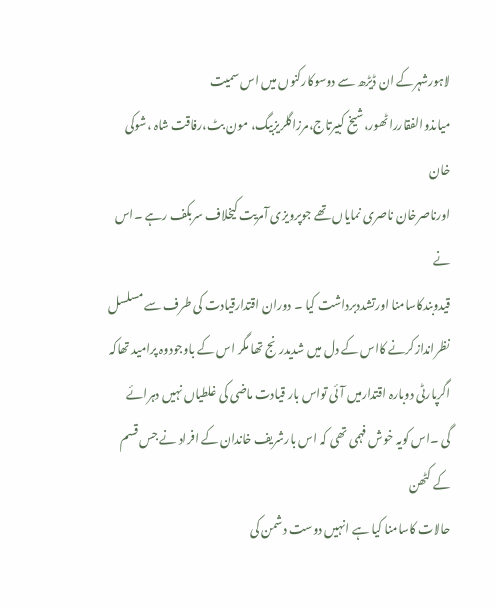لاہورشہرکے ان ڈیڑھ سے دوسوکارکنوں میں اس سمیت
میاںذوالفقارراٹھور،شیخ کبیرتاج،مرزاگلریزبیگ، مون بٹ،رفاقت شاہ ،شوکی خان
اورناصرخان ناصری نمایاں تھے جوپرویزی آمریت کیخلاف سربکف رہے ۔اس نے
قیدوبندکاسامنا اورتشددبرداشت کیا ۔ دوران اقتدارقیادت کی طرف سے مسلسل
نظراندازکرنے کااس کے دل میں شدیدرنج تھا مگر اس کے باوجودوہ پرامید تھاکہ
اگرپارٹی دوبارہ اقتدارمیں آئی تواس بار قیادت ماضی کی غلطیاں نہیں دہرائے
گی ۔اس کویہ خوش فہمی تھی کہ اس بارشریف خاندان کے افراد نے جس قسم کے کٹھن
حالات کاسامنا کیا ہے انہیں دوست دشمن کی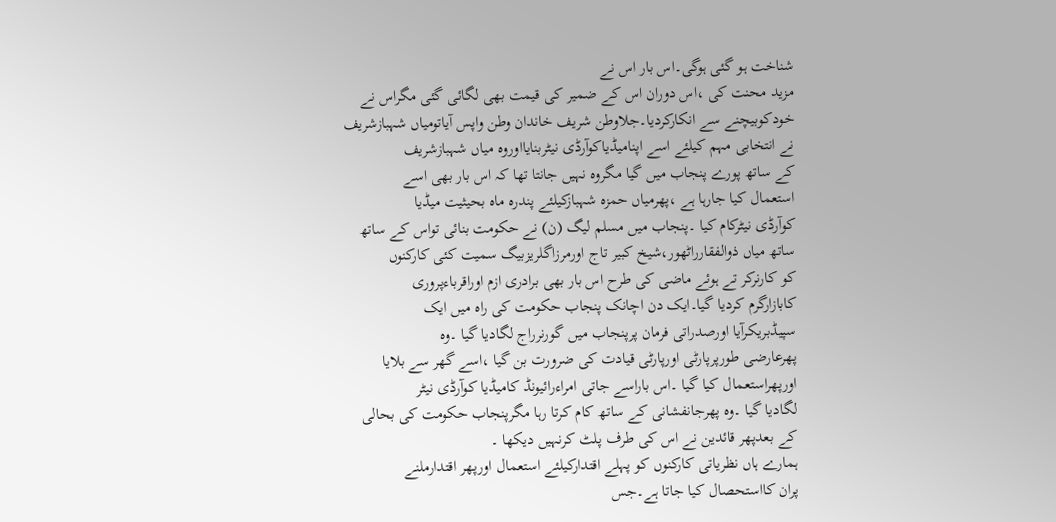شناخت ہو گئی ہوگی۔اس بار اس نے
مزید محنت کی ،اس دوران اس کے ضمیر کی قیمت بھی لگائی گئی مگراس نے
خودکوبیچنے سے انکارکردیا۔جلاوطن شریف خاندان وطن واپس آیاتومیاں شہبازشریف
نے انتخابی مہم کیلئے اسے اپنامیڈیاکوآرڈی نیٹربنایااوروہ میاں شہبازشریف
کے ساتھ پورے پنجاب میں گیا مگروہ نہیں جانتا تھا کہ اس بار بھی اسے
استعمال کیا جارہا ہے ،پھرمیاں حمزہ شہبازکیلئے پندرہ ماہ بحیثیت میڈیا
کوآرڈی نیٹرکام کیا ۔پنجاب میں مسلم لیگ (ن) نے حکومت بنائی تواس کے ساتھ
ساتھ میاں ذوالفقارراٹھور،شیخ کبیر تاج اورمرزاگلریزبیگ سمیت کئی کارکنوں
کو کارنرکر تے ہوئے ماضی کی طرح اس بار بھی برادری ازم اوراقرباءپروری
کابازارگرم کردیا گیا۔ایک دن اچانک پنجاب حکومت کی راہ میں ایک
سپیڈبریکرآیا اورصدراتی فرمان پرپنجاب میں گورنرراج لگادیا گیا ۔وہ
پھرعارضی طورپرپارٹی اورپارٹی قیادت کی ضرورت بن گیا ،اسے گھر سے بلایا
اورپھراستعمال کیا گیا ۔اس باراسے جاتی امراءرائیونڈ کامیڈیا کوآرڈی نیٹر
لگادیا گیا ۔وہ پھرجانفشانی کے ساتھ کام کرتا رہا مگرپنجاب حکومت کی بحالی
کے بعدپھر قائدین نے اس کی طرف پلٹ کرنہیں دیکھا ۔
ہمارے ہاں نظریاتی کارکنوں کو پہلے اقتدارکیلئے استعمال اورپھر اقتدارملنے
پران کااستحصال کیا جاتا ہے۔جس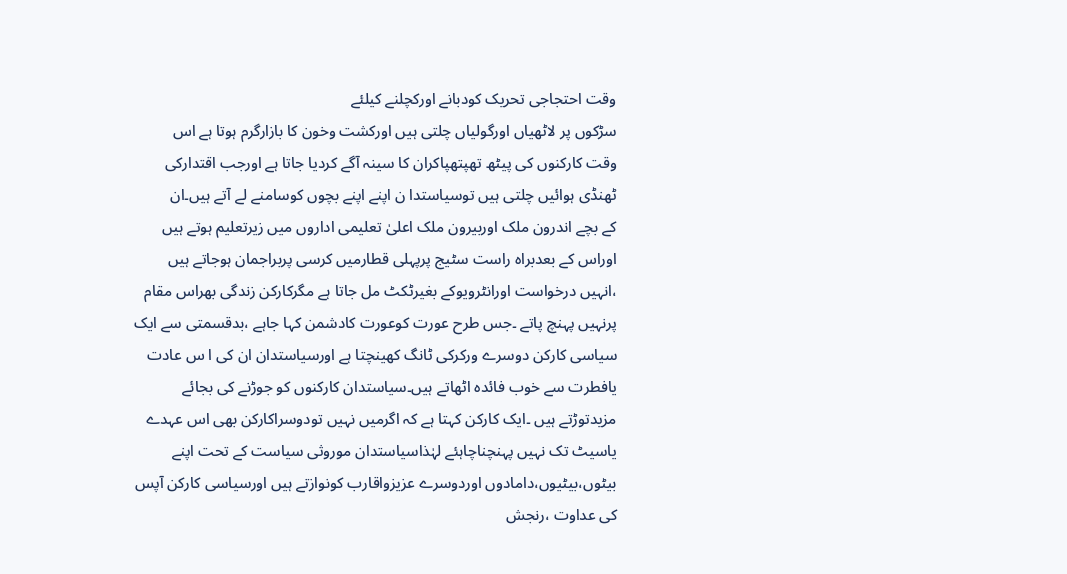وقت احتجاجی تحریک کودبانے اورکچلنے کیلئے
سڑکوں پر لاٹھیاں اورگولیاں چلتی ہیں اورکشت وخون کا بازارگرم ہوتا ہے اس
وقت کارکنوں کی پیٹھ تھپتھپاکران کا سینہ آگے کردیا جاتا ہے اورجب اقتدارکی
ٹھنڈی ہوائیں چلتی ہیں توسیاستدا ن اپنے اپنے بچوں کوسامنے لے آتے ہیں۔ان
کے بچے اندرون ملک اوربیرون ملک اعلیٰ تعلیمی اداروں میں زیرتعلیم ہوتے ہیں
اوراس کے بعدبراہ راست سٹیج پرپہلی قطارمیں کرسی پربراجمان ہوجاتے ہیں
،انہیں درخواست اورانٹرویوکے بغیرٹکٹ مل جاتا ہے مگرکارکن زندگی بھراس مقام
پرنہیں پہنچ پاتے ۔جس طرح عورت کوعورت کادشمن کہا جاہے ،بدقسمتی سے ایک
سیاسی کارکن دوسرے ورکرکی ٹانگ کھینچتا ہے اورسیاستدان ان کی ا س عادت
یافطرت سے خوب فائدہ اٹھاتے ہیں۔سیاستدان کارکنوں کو جوڑنے کی بجائے
مزیدتوڑتے ہیں ۔ایک کارکن کہتا ہے کہ اگرمیں نہیں تودوسراکارکن بھی اس عہدے
یاسیٹ تک نہیں پہنچناچاہئے لہٰذاسیاستدان موروثی سیاست کے تحت اپنے
بیٹوں،بیٹیوں،دامادوں اوردوسرے عزیزواقارب کونوازتے ہیں اورسیاسی کارکن آپس
کی عداوت ،رنجش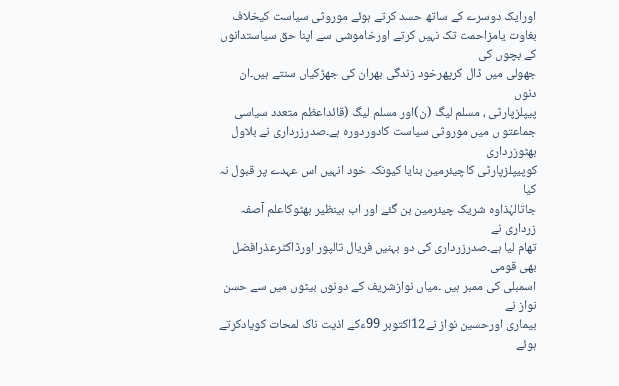اورایک دوسرے کے ساتھ حسد کرتے ہوئے موروثی سیاست کیخلاف
بغاوت یامزاحمت تک نہیں کرتے اورخاموشی سے اپنا حق سیاستدانوں کے بچوں کی
جھولی میں ڈال کرپھرخود زندگی بھران کی جھڑکیاں سنتے ہیں۔ان دنوں
پیپلزپارٹی ، مسلم لیگ (ن)اور مسلم لیگ (قائداعظم متعدد سیاسی
جماعتو ں میں موروثی سیاست کادوردورہ ہے۔صدرزرداری نے بلاول بھٹوزرداری
کوپیپلزپارٹی کاچیئرمین بنایا کیونکہ خود انہیں اس عہدے پر قبول نہ کیا
جاتالہٰذاوہ شریک چیئرمین بن گئے اور اب بینظیر بھٹوکاعلم آصفہ زرداری نے
تھام لیا ہے۔صدرزرداری کی دو بہنیں فریال تالپور اورڈاکٹرعذرافضل بھی قومی
اسمبلی کی ممبر ہیں ۔میاں نوازشریف کے دونوں بیٹوں میں سے حسن نواز نے
بیماری اورحسین نواز نے12اکتوبر 99ءکے اذیت ناک لمحات کویادکرتے ہوئے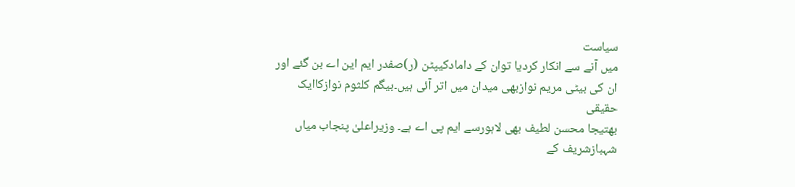سیاست
میں آنے سے انکار کردیا توان کے دامادکیپٹن (ر)صفدر ایم این اے بن گئے اور
ان کی بیٹی مریم نوازبھی میدان میں اتر آئی ہیں۔بیگم کلثوم نوازکاایک حقیقی
بھتیجا محسن لطیف بھی لاہورسے ایم پی اے ہے۔ وزیراعلیٰ پنجاب میاں
شہبازشریف کے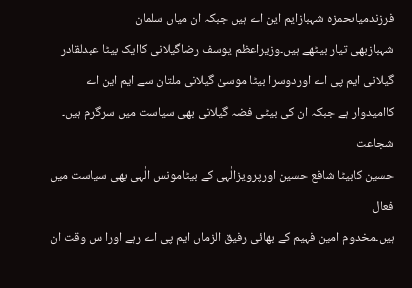فرزندمیاںحمزہ شہبازایم این اے ہیں جبکہ ان میاں سلمان
شہبازبھی تیار بیٹھے ہیں۔وزیراعظم یوسف رضاگیلانی کاایک بیٹا عبدلقادر
گیلانی ایم پی اے اوردوسرا بیٹا موسیٰ گیلانی ملتان سے ایم این اے
کاامیدوار ہے جبکہ ان کی بیٹی فضہ گیلانی بھی سیاست میں سرگرم ہیں۔ شجاعت
حسین کابیٹا شافع حسین اورپرویزالٰہی کے بیٹامونس الٰہی بھی سیاست میں فعال
ہیں۔مخدوم امین فہیم کے بھائی رفیق الزماں ایم پی اے رہے اورا س وقت ان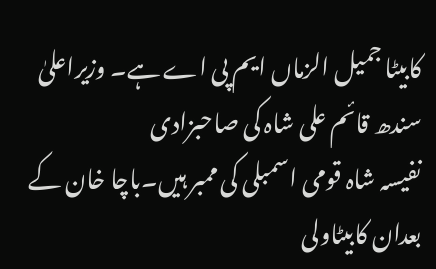کابیٹا جمیل الزماں ایم پی اے ہے۔ وزیراعلیٰ سندھ قائم علی شاہ کی صاحبزادی
نفیسہ شاہ قومی اسمبلی کی ممبر ہیں۔باچا خان کے بعدان کابیٹاولی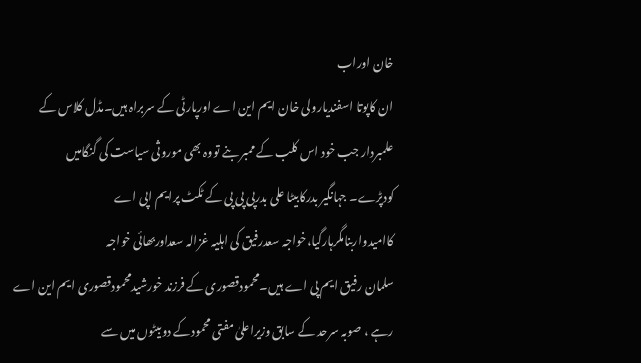خان اوراب
ان کاپوتا اسفندیارولی خان ایم این اے اورپارٹی کے سربراہ ہیں۔مڈل کلاس کے
علمبردار جب خود اس کلب کے ممبر بنے تووہ بھی موروثی سیاست کی گنگامیں
کودپڑے۔ جہانگیر بدرکابیٹا علی بدرپی پی پی کے ٹکٹ پرایم اپی اے
کاامیدواربنامگرہارگیا،خواجہ سعدرفیق کی اہلیہ غزالہ سعداوربھائی خواجہ
سلمان رفیق ایم پی اے ہیں۔محمودقصوری کے فرزند خورشیدمحمودقصوری ایم این اے
رہے ، صوبہ سرحد کے سابق وزیراعلیٰ مفتی محمودکے دوبیٹوں میں سے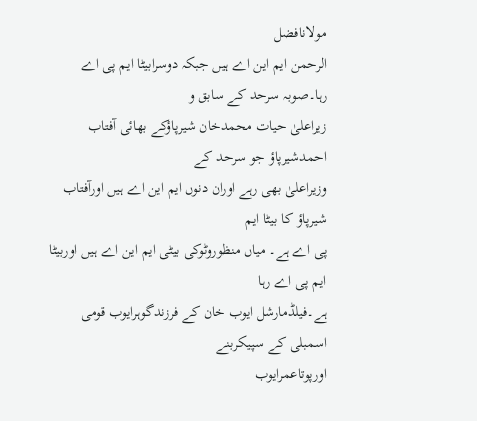مولانافضل
الرحمن ایم این اے ہیں جبکہ دوسرابیٹا ایم پی اے رہا۔صوبہ سرحد کے سابق و
زیراعلیٰ حیات محمدخان شیرپاؤکے بھائی آفتاب احمدشیرپاؤ جو سرحد کے
وزیراعلیٰ بھی رہے اوران دنوں ایم این اے ہیں اورآفتاب شیرپاؤ کا بیٹا ایم
پی اے ہے۔ میاں منظوروٹوکی بیٹی ایم این اے ہیں اوربیٹا ایم پی اے رہا
ہے۔فیلڈمارشل ایوب خان کے فرزندگوہرایوب قومی اسمبلی کے سپیکربنے
اورپوتاعمرایوب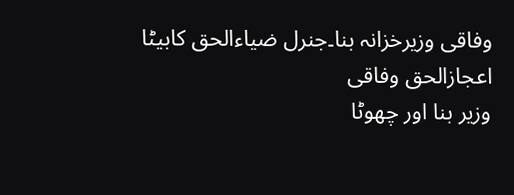وفاقی وزیرخزانہ بنا۔جنرل ضیاءالحق کابیٹا اعجازالحق وفاقی
وزیر بنا اور چھوٹا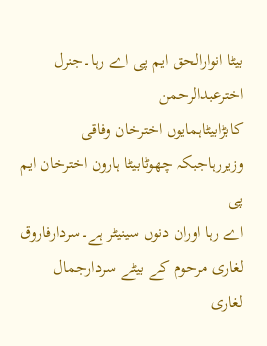بیٹا انوارالحق ایم پی اے رہا۔جنرل اخترعبدالرحمن
کابڑابیٹاہمایوں اخترخان وفاقی وزیررہاجبکہ چھوٹابیٹا ہارون اخترخان ایم پی
اے رہا اوران دنوں سینیٹر ہے۔سردارفاروق لغاری مرحوم کے بیٹے سردارجمال
لغاری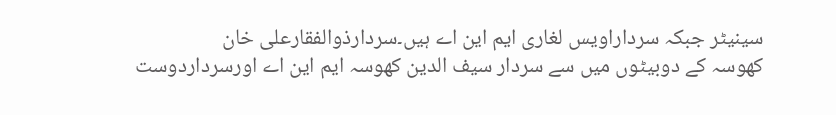سینیٹر جبکہ سرداراویس لغاری ایم این اے ہیں۔سردارذوالفقارعلی خان
کھوسہ کے دوبیٹوں میں سے سردار سیف الدین کھوسہ ایم این اے اورسرداردوست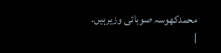محمدکھوسہ صوبائی وزیرہیں۔ |